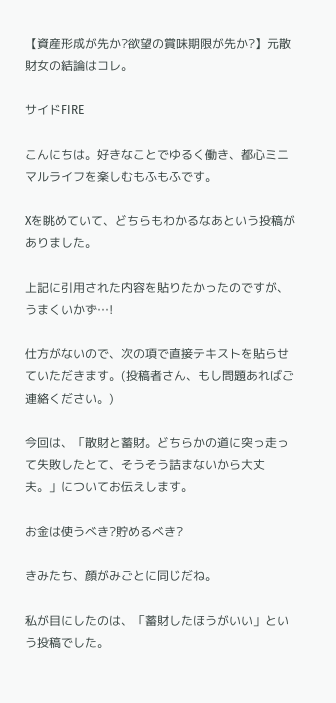【資産形成が先か?欲望の賞味期限が先か?】元散財女の結論はコレ。

サイドFIRE

こんにちは。好きなことでゆるく働き、都心ミニマルライフを楽しむもふもふです。

Xを眺めていて、どちらもわかるなあという投稿がありました。

上記に引用された内容を貼りたかったのですが、うまくいかず…!

仕方がないので、次の項で直接テキストを貼らせていただきます。(投稿者さん、もし問題あればご連絡ください。)

今回は、「散財と蓄財。どちらかの道に突っ走って失敗したとて、そうそう詰まないから大丈夫。」についてお伝えします。

お金は使うべき?貯めるべき?

きみたち、顔がみごとに同じだね。

私が目にしたのは、「蓄財したほうがいい」という投稿でした。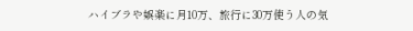ハイブラや娯楽に月10万、旅行に30万使う人の気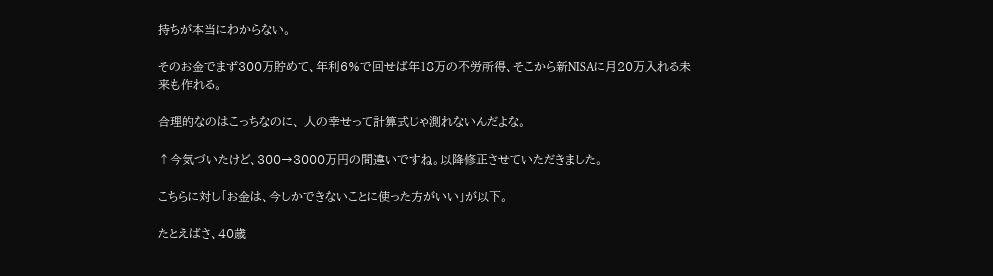持ちが本当にわからない。

そのお金でまず300万貯めて、年利6%で回せば年18万の不労所得、そこから新NISAに月20万入れる未来も作れる。

合理的なのはこっちなのに、 人の幸せって計算式じゃ測れないんだよな。

↑今気づいたけど、300→3000万円の間違いですね。以降修正させていただきました。

こちらに対し「お金は、今しかできないことに使った方がいい」が以下。

たとえばさ、40歳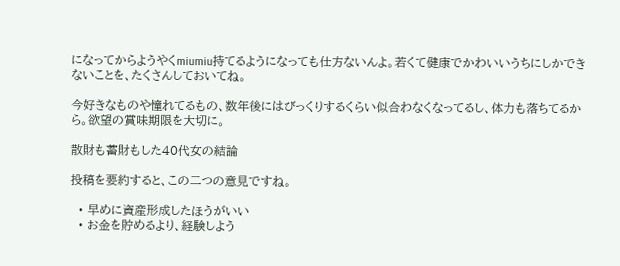になってからようやくmiumiu持てるようになっても仕方ないんよ。若くて健康でかわいいうちにしかできないことを、たくさんしておいてね。

今好きなものや憧れてるもの、数年後にはびっくりするくらい似合わなくなってるし、体力も落ちてるから。欲望の賞味期限を大切に。

散財も蓄財もした40代女の結論

投稿を要約すると、この二つの意見ですね。

  • 早めに資産形成したほうがいい
  • お金を貯めるより、経験しよう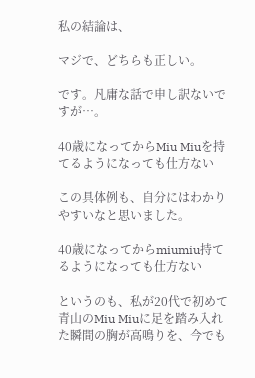私の結論は、

マジで、どちらも正しい。

です。凡庸な話で申し訳ないですが…。

40歳になってからMiu Miuを持てるようになっても仕方ない

この具体例も、自分にはわかりやすいなと思いました。

40歳になってからmiumiu持てるようになっても仕方ない

というのも、私が20代で初めて青山のMiu Miuに足を踏み入れた瞬間の胸が高鳴りを、今でも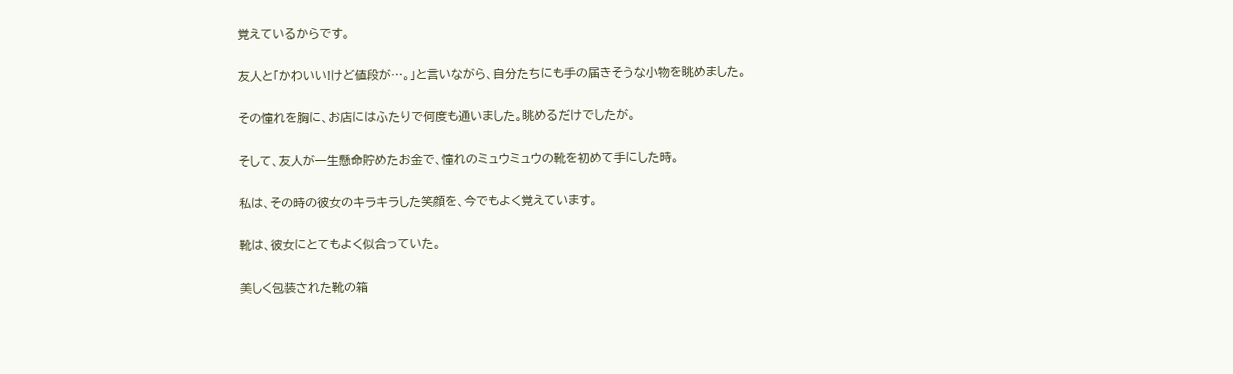覚えているからです。

友人と「かわいい!けど値段が…。」と言いながら、自分たちにも手の届きそうな小物を眺めました。

その憧れを胸に、お店にはふたりで何度も通いました。眺めるだけでしたが。

そして、友人が一生懸命貯めたお金で、憧れのミュウミュウの靴を初めて手にした時。

私は、その時の彼女のキラキラした笑顔を、今でもよく覚えています。

靴は、彼女にとてもよく似合っていた。

美しく包装された靴の箱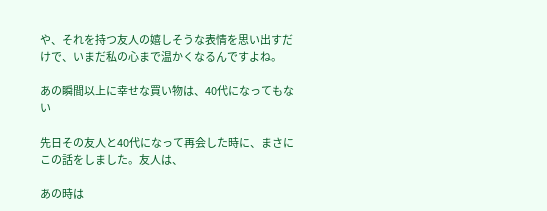や、それを持つ友人の嬉しそうな表情を思い出すだけで、いまだ私の心まで温かくなるんですよね。

あの瞬間以上に幸せな買い物は、40代になってもない

先日その友人と40代になって再会した時に、まさにこの話をしました。友人は、

あの時は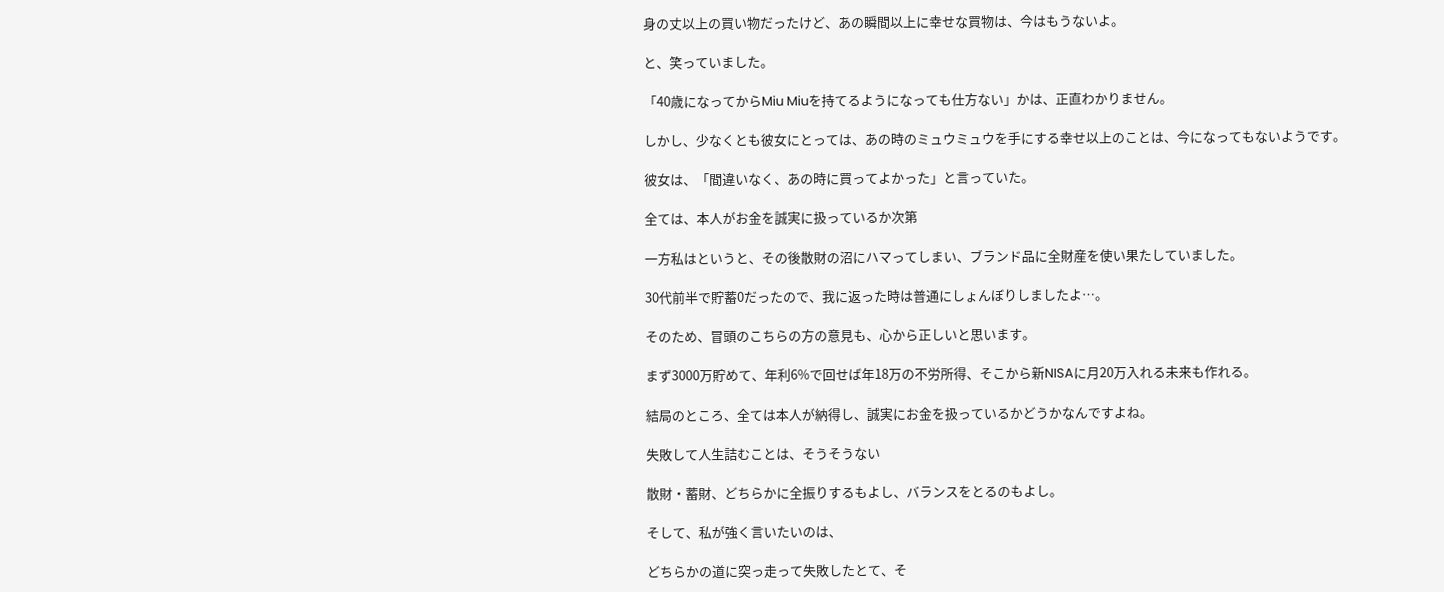身の丈以上の買い物だったけど、あの瞬間以上に幸せな買物は、今はもうないよ。

と、笑っていました。

「40歳になってからMiu Miuを持てるようになっても仕方ない」かは、正直わかりません。

しかし、少なくとも彼女にとっては、あの時のミュウミュウを手にする幸せ以上のことは、今になってもないようです。

彼女は、「間違いなく、あの時に買ってよかった」と言っていた。

全ては、本人がお金を誠実に扱っているか次第

一方私はというと、その後散財の沼にハマってしまい、ブランド品に全財産を使い果たしていました。

30代前半で貯蓄0だったので、我に返った時は普通にしょんぼりしましたよ…。

そのため、冒頭のこちらの方の意見も、心から正しいと思います。

まず3000万貯めて、年利6%で回せば年18万の不労所得、そこから新NISAに月20万入れる未来も作れる。

結局のところ、全ては本人が納得し、誠実にお金を扱っているかどうかなんですよね。

失敗して人生詰むことは、そうそうない

散財・蓄財、どちらかに全振りするもよし、バランスをとるのもよし。

そして、私が強く言いたいのは、

どちらかの道に突っ走って失敗したとて、そ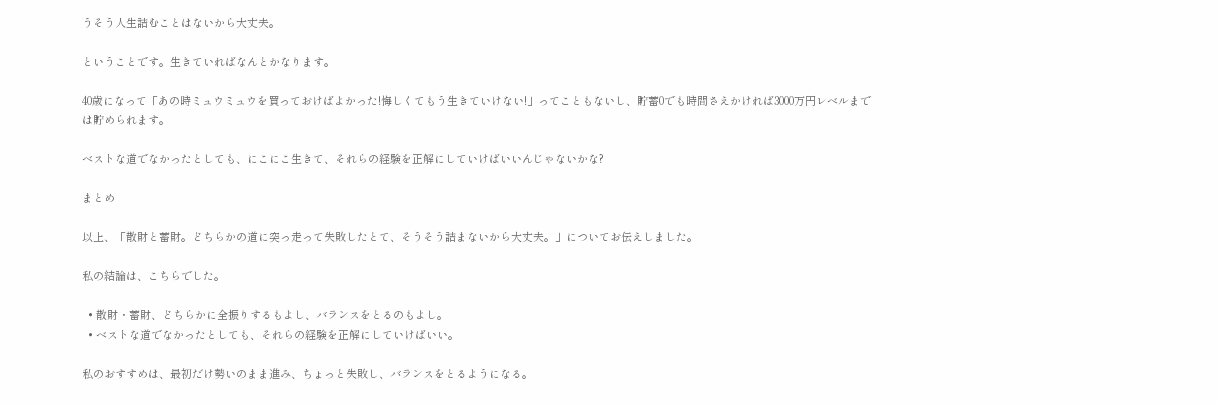うそう人生詰むことはないから大丈夫。

ということです。生きていればなんとかなります。

40歳になって「あの時ミュウミュウを買っておけばよかった!悔しくてもう生きていけない!」ってこともないし、貯蓄0でも時間さえかければ3000万円レベルまでは貯められます。

ベストな道でなかったとしても、にこにこ生きて、それらの経験を正解にしていけばいいんじゃないかな?

まとめ

以上、「散財と蓄財。どちらかの道に突っ走って失敗したとて、そうそう詰まないから大丈夫。」についてお伝えしました。

私の結論は、こちらでした。

  • 散財・蓄財、どちらかに全振りするもよし、バランスをとるのもよし。
  • ベストな道でなかったとしても、それらの経験を正解にしていけばいい。

私のおすすめは、最初だけ勢いのまま進み、ちょっと失敗し、バランスをとるようになる。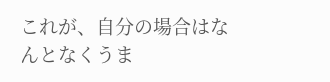これが、自分の場合はなんとなくうま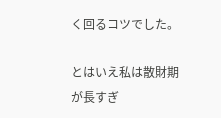く回るコツでした。

とはいえ私は散財期が長すぎ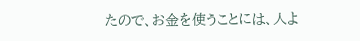たので、お金を使うことには、人よ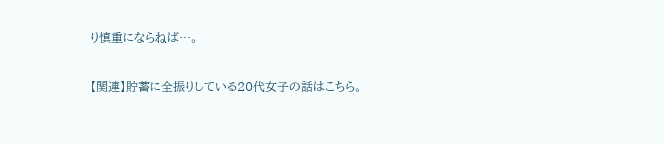り慎重にならねば…。

【関連】貯蓄に全振りしている20代女子の話はこちら。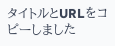タイトルとURLをコピーしました